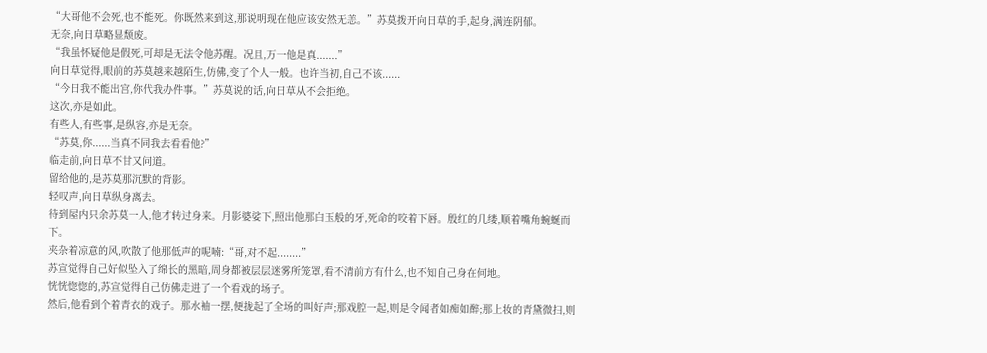“大哥他不会死,也不能死。你既然来到这,那说明现在他应该安然无恙。”苏莫拨开向日草的手,起身,满连阴郁。
无奈,向日草略显颓废。
“我虽怀疑他是假死,可却是无法令他苏醒。况且,万一他是真.......”
向日草觉得,眼前的苏莫越来越陌生,仿佛,变了个人一般。也许当初,自己不该......
“今日我不能出宫,你代我办件事。”苏莫说的话,向日草从不会拒绝。
这次,亦是如此。
有些人,有些事,是纵容,亦是无奈。
“苏莫,你......当真不同我去看看他?”
临走前,向日草不甘又问道。
留给他的,是苏莫那沉默的背影。
轻叹声,向日草纵身离去。
待到屋内只余苏莫一人,他才转过身来。月影婆娑下,照出他那白玉般的牙,死命的咬着下唇。殷红的几缕,顺着嘴角蜿蜒而下。
夹杂着凉意的风,吹散了他那低声的呢喃:“哥,对不起........”
苏宣觉得自己好似坠入了绵长的黑暗,周身都被层层迷雾所笼罩,看不清前方有什么,也不知自己身在何地。
恍恍惚惚的,苏宣觉得自己仿佛走进了一个看戏的场子。
然后,他看到个着青衣的戏子。那水袖一摆,便拢起了全场的叫好声;那戏腔一起,则是令闻者如痴如醉;那上妆的青黛微扫,则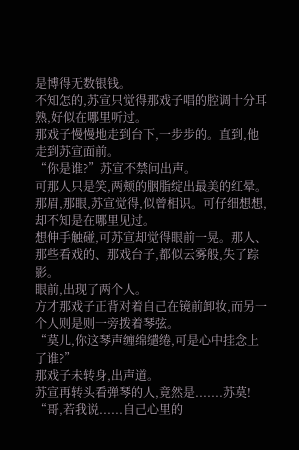是博得无数银钱。
不知怎的,苏宣只觉得那戏子唱的腔调十分耳熟,好似在哪里听过。
那戏子慢慢地走到台下,一步步的。直到,他走到苏宣面前。
“你是谁?”苏宣不禁问出声。
可那人只是笑,两颊的胭脂绽出最美的红晕。
那眉,那眼,苏宣觉得,似曾相识。可仔细想想,却不知是在哪里见过。
想伸手触碰,可苏宣却觉得眼前一晃。那人、那些看戏的、那戏台子,都似云雾般,失了踪影。
眼前,出现了两个人。
方才那戏子正背对着自己在镜前卸妆,而另一个人则是则一旁拨着琴弦。
“莫儿,你这琴声缠绵缱绻,可是心中挂念上了谁?”
那戏子未转身,出声道。
苏宣再转头看弹琴的人,竟然是.......苏莫!
“哥,若我说......自己心里的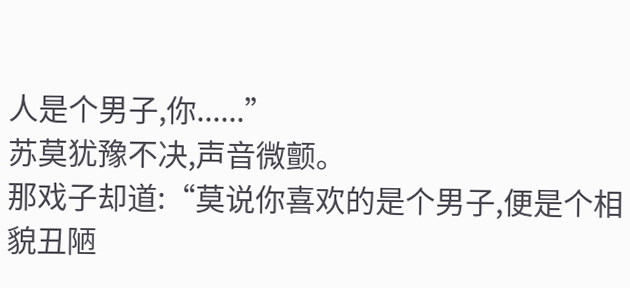人是个男子,你......”
苏莫犹豫不决,声音微颤。
那戏子却道:“莫说你喜欢的是个男子,便是个相貌丑陋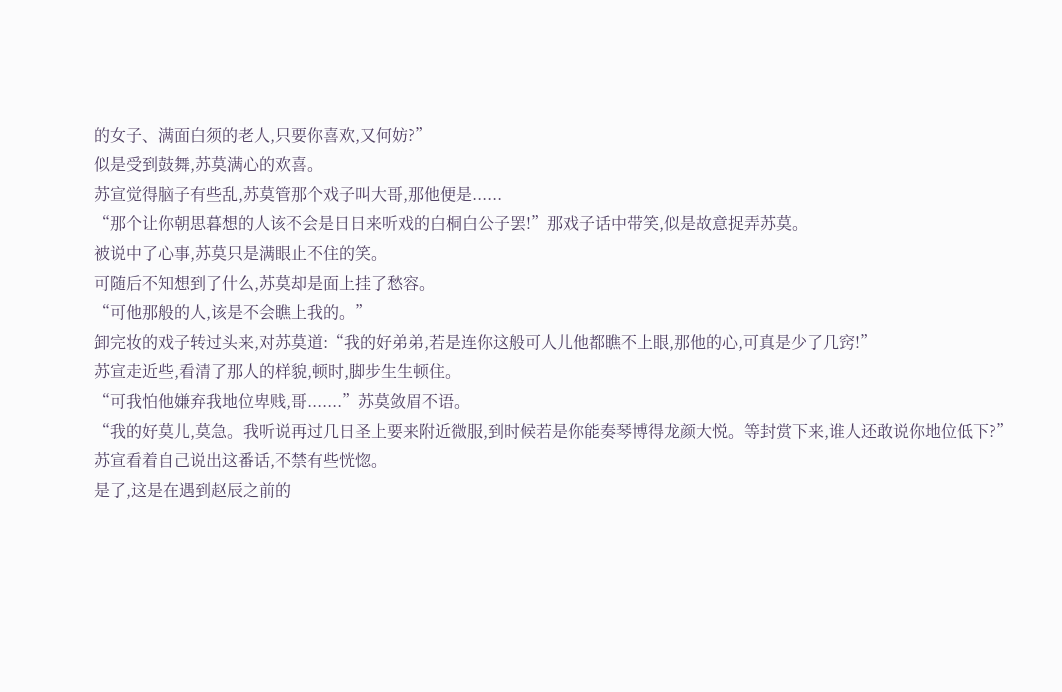的女子、满面白须的老人,只要你喜欢,又何妨?”
似是受到鼓舞,苏莫满心的欢喜。
苏宣觉得脑子有些乱,苏莫管那个戏子叫大哥,那他便是......
“那个让你朝思暮想的人该不会是日日来听戏的白桐白公子罢!”那戏子话中带笑,似是故意捉弄苏莫。
被说中了心事,苏莫只是满眼止不住的笑。
可随后不知想到了什么,苏莫却是面上挂了愁容。
“可他那般的人,该是不会瞧上我的。”
卸完妆的戏子转过头来,对苏莫道:“我的好弟弟,若是连你这般可人儿他都瞧不上眼,那他的心,可真是少了几窍!”
苏宣走近些,看清了那人的样貌,顿时,脚步生生顿住。
“可我怕他嫌弃我地位卑贱,哥.......”苏莫敛眉不语。
“我的好莫儿,莫急。我听说再过几日圣上要来附近微服,到时候若是你能奏琴博得龙颜大悦。等封赏下来,谁人还敢说你地位低下?”
苏宣看着自己说出这番话,不禁有些恍惚。
是了,这是在遇到赵辰之前的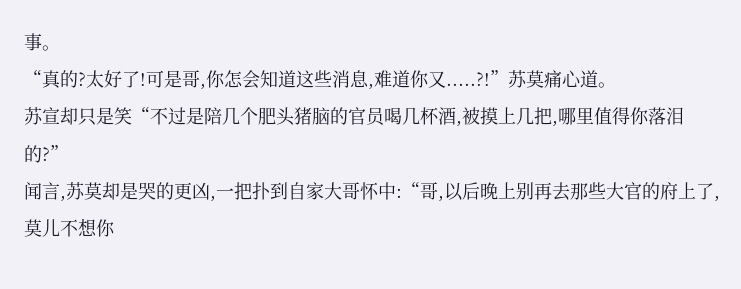事。
“真的?太好了!可是哥,你怎会知道这些消息,难道你又.....?!”苏莫痛心道。
苏宣却只是笑“不过是陪几个肥头猪脑的官员喝几杯酒,被摸上几把,哪里值得你落泪的?”
闻言,苏莫却是哭的更凶,一把扑到自家大哥怀中:“哥,以后晚上别再去那些大官的府上了,莫儿不想你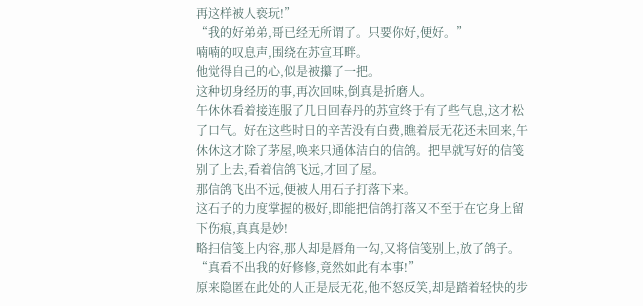再这样被人亵玩!”
“我的好弟弟,哥已经无所谓了。只要你好,便好。”
喃喃的叹息声,围绕在苏宣耳畔。
他觉得自己的心,似是被攥了一把。
这种切身经历的事,再次回味,倒真是折磨人。
午休休看着接连服了几日回春丹的苏宣终于有了些气息,这才松了口气。好在这些时日的辛苦没有白费,瞧着辰无花还未回来,午休休这才除了茅屋,唤来只通体洁白的信鸽。把早就写好的信笺别了上去,看着信鸽飞远,才回了屋。
那信鸽飞出不远,便被人用石子打落下来。
这石子的力度掌握的极好,即能把信鸽打落又不至于在它身上留下伤痕,真真是妙!
略扫信笺上内容,那人却是唇角一勾,又将信笺别上,放了鸽子。
“真看不出我的好修修,竟然如此有本事!”
原来隐匿在此处的人正是辰无花,他不怒反笑,却是踏着轻快的步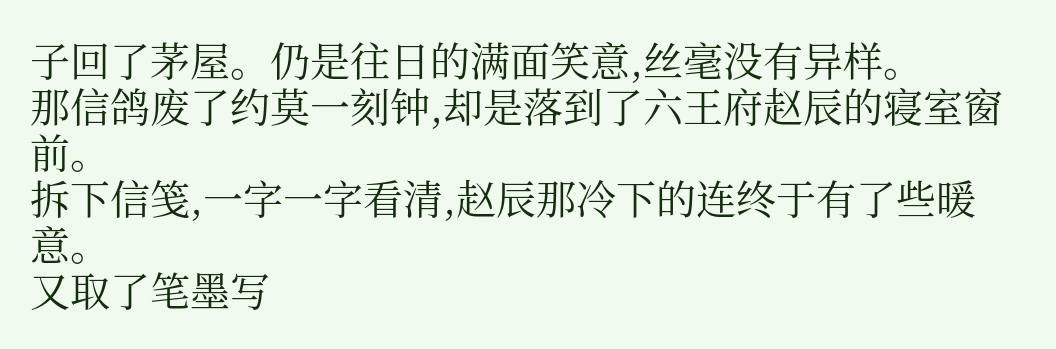子回了茅屋。仍是往日的满面笑意,丝毫没有异样。
那信鸽废了约莫一刻钟,却是落到了六王府赵辰的寝室窗前。
拆下信笺,一字一字看清,赵辰那冷下的连终于有了些暖意。
又取了笔墨写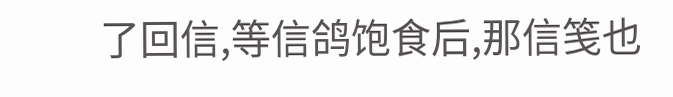了回信,等信鸽饱食后,那信笺也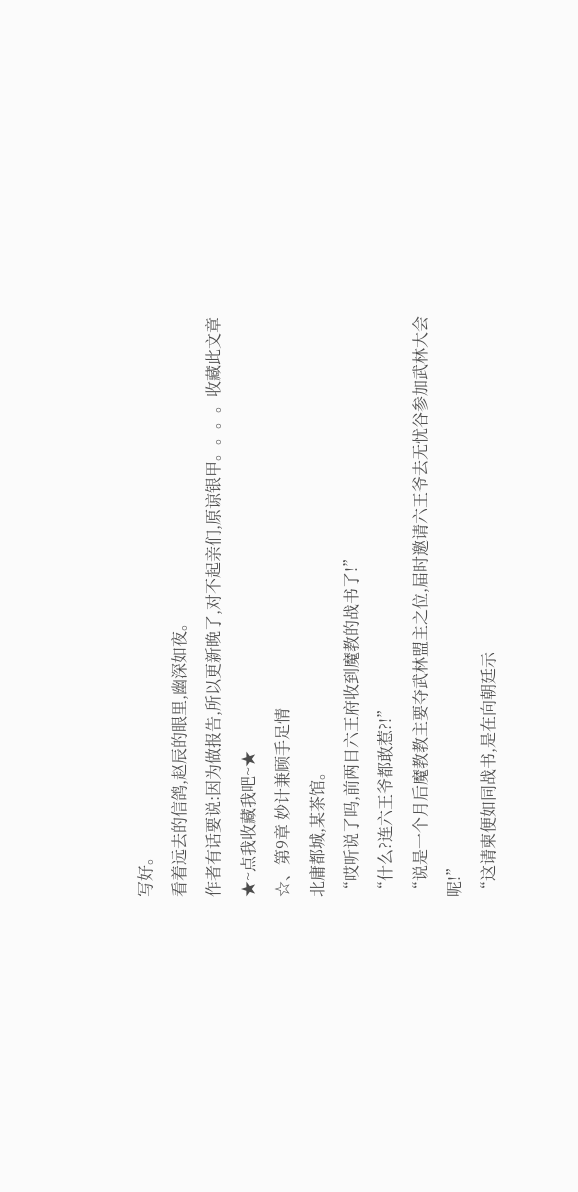写好。
看着远去的信鸽,赵辰的眼里,幽深如夜。
作者有话要说:因为做报告,所以更新晚了,对不起亲们,原谅银甲。。。。收藏此文章★~点我收藏我吧~★
☆、第9章 妙计兼顾手足情
北庸都城,某茶馆。
“哎听说了吗,前两日六王府收到魔教的战书了!”
“什么?连六王爷都敢惹?!”
“说是一个月后魔教教主要夺武林盟主之位,届时邀请六王爷去无忧谷参加武林大会呢!”
“这请柬便如同战书,是在向朝廷示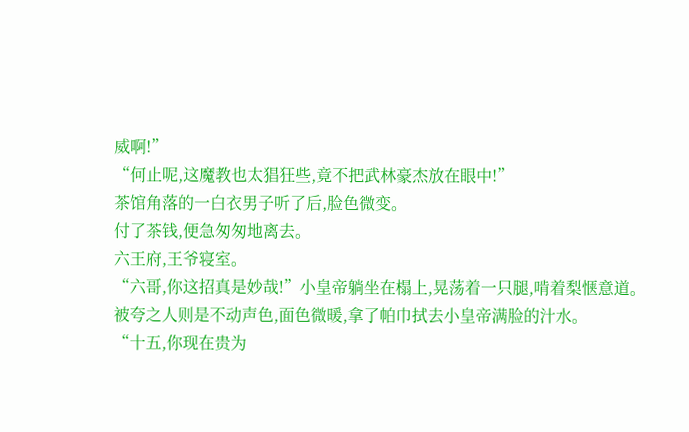威啊!”
“何止呢,这魔教也太猖狂些,竟不把武林豪杰放在眼中!”
茶馆角落的一白衣男子听了后,脸色微变。
付了茶钱,便急匆匆地离去。
六王府,王爷寝室。
“六哥,你这招真是妙哉!”小皇帝躺坐在榻上,晃荡着一只腿,啃着梨惬意道。
被夸之人则是不动声色,面色微暖,拿了帕巾拭去小皇帝满脸的汁水。
“十五,你现在贵为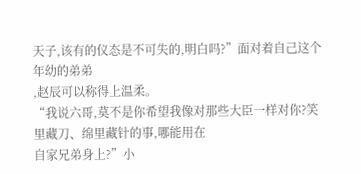天子,该有的仪态是不可失的,明白吗?”面对着自己这个年幼的弟弟
,赵辰可以称得上温柔。
“我说六哥,莫不是你希望我像对那些大臣一样对你?笑里藏刀、绵里藏针的事,哪能用在
自家兄弟身上?”小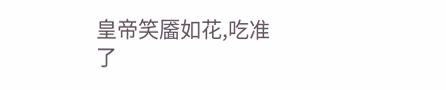皇帝笑靥如花,吃准了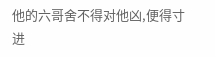他的六哥舍不得对他凶,便得寸进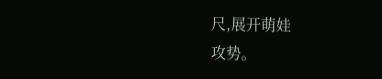尺,展开萌娃
攻势。